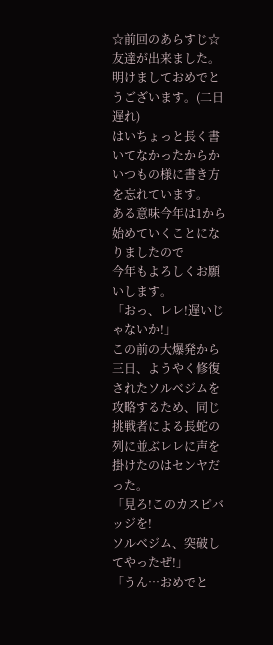☆前回のあらすじ☆
友達が出来ました。
明けましておめでとうございます。(二日遅れ)
はいちょっと長く書いてなかったからかいつもの様に書き方を忘れています。
ある意味今年は1から始めていくことになりましたので
今年もよろしくお願いします。
「おっ、レレ!遅いじゃないか!」
この前の大爆発から三日、ようやく修復されたソルベジムを攻略するため、同じ挑戦者による長蛇の列に並ぶレレに声を掛けたのはセンヤだった。
「見ろ!このカスピバッジを!
ソルベジム、突破してやったぜ!」
「うん…おめでと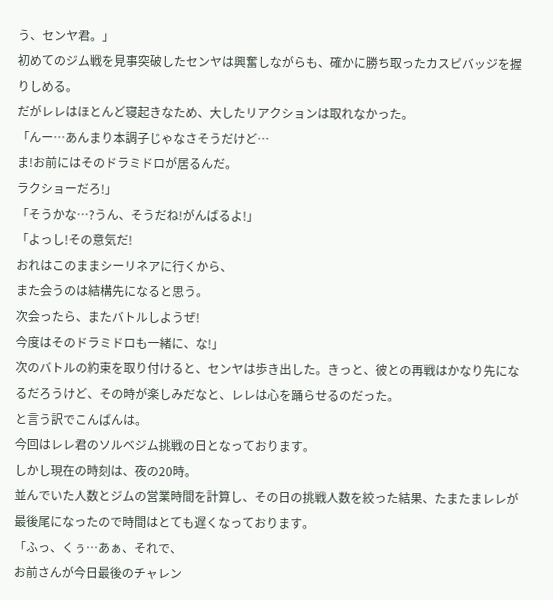う、センヤ君。」
初めてのジム戦を見事突破したセンヤは興奮しながらも、確かに勝ち取ったカスピバッジを握りしめる。
だがレレはほとんど寝起きなため、大したリアクションは取れなかった。
「んー…あんまり本調子じゃなさそうだけど…
ま!お前にはそのドラミドロが居るんだ。
ラクショーだろ!」
「そうかな…?うん、そうだね!がんばるよ!」
「よっし!その意気だ!
おれはこのままシーリネアに行くから、
また会うのは結構先になると思う。
次会ったら、またバトルしようぜ!
今度はそのドラミドロも一緒に、な!」
次のバトルの約束を取り付けると、センヤは歩き出した。きっと、彼との再戦はかなり先になるだろうけど、その時が楽しみだなと、レレは心を踊らせるのだった。
と言う訳でこんばんは。
今回はレレ君のソルベジム挑戦の日となっております。
しかし現在の時刻は、夜の20時。
並んでいた人数とジムの営業時間を計算し、その日の挑戦人数を絞った結果、たまたまレレが最後尾になったので時間はとても遅くなっております。
「ふっ、くぅ…あぁ、それで、
お前さんが今日最後のチャレン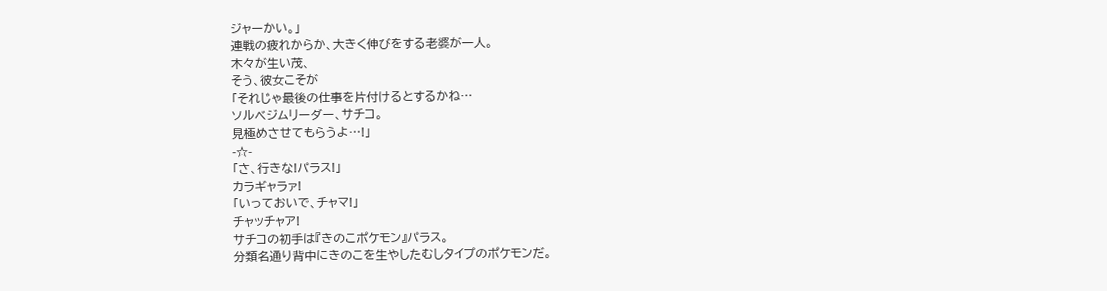ジャーかい。」
連戦の疲れからか、大きく伸びをする老婆が一人。
木々が生い茂、
そう、彼女こそが
「それじゃ最後の仕事を片付けるとするかね…
ソルベジムリーダー、サチコ。
見極めさせてもらうよ…!」
-☆-
「さ、行きな!パラス!」
カラギャラァ!
「いっておいで、チャマ!」
チャッチャア!
サチコの初手は『きのこポケモン』パラス。
分類名通り背中にきのこを生やしたむしタイプのポケモンだ。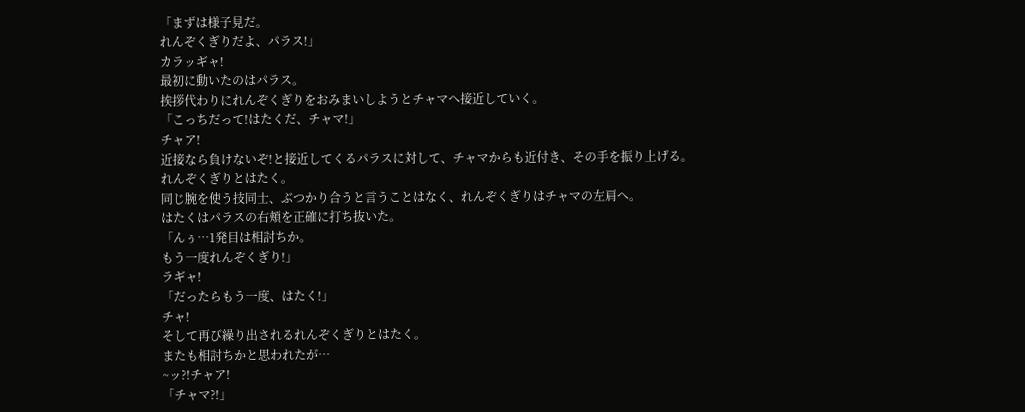「まずは様子見だ。
れんぞくぎりだよ、パラス!」
カラッギャ!
最初に動いたのはパラス。
挨拶代わりにれんぞくぎりをおみまいしようとチャマへ接近していく。
「こっちだって!はたくだ、チャマ!」
チャア!
近接なら負けないぞ!と接近してくるパラスに対して、チャマからも近付き、その手を振り上げる。
れんぞくぎりとはたく。
同じ腕を使う技同士、ぶつかり合うと言うことはなく、れんぞくぎりはチャマの左肩へ。
はたくはパラスの右頬を正確に打ち抜いた。
「んぅ…1発目は相討ちか。
もう一度れんぞくぎり!」
ラギャ!
「だったらもう一度、はたく!」
チャ!
そして再び繰り出されるれんぞくぎりとはたく。
またも相討ちかと思われたが…
~ッ?!チャア!
「チャマ?!」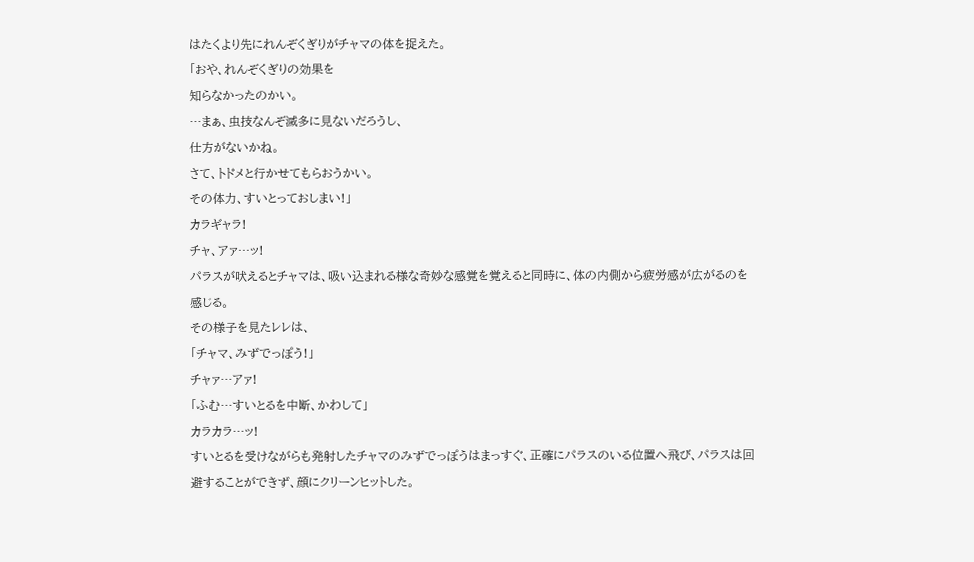はたくより先にれんぞくぎりがチャマの体を捉えた。
「おや、れんぞくぎりの効果を
知らなかったのかい。
…まぁ、虫技なんぞ滅多に見ないだろうし、
仕方がないかね。
さて、トドメと行かせてもらおうかい。
その体力、すいとっておしまい!」
カラギャラ!
チャ、アァ…ッ!
パラスが吠えるとチャマは、吸い込まれる様な奇妙な感覚を覚えると同時に、体の内側から疲労感が広がるのを感じる。
その様子を見たレレは、
「チャマ、みずでっぽう!」
チャァ…アァ!
「ふむ…すいとるを中断、かわして」
カラカラ…ッ!
すいとるを受けながらも発射したチャマのみずでっぽうはまっすぐ、正確にパラスのいる位置へ飛び、パラスは回避することができず、顔にクリーンヒットした。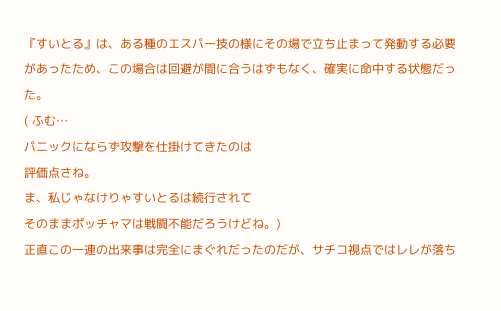『すいとる』は、ある種のエスパー技の様にその場で立ち止まって発動する必要があったため、この場合は回避が間に合うはずもなく、確実に命中する状態だった。
( ふむ…
パニックにならず攻撃を仕掛けてきたのは
評価点さね。
ま、私じゃなけりゃすいとるは続行されて
そのままポッチャマは戦闘不能だろうけどね。)
正直この一連の出来事は完全にまぐれだったのだが、サチコ視点ではレレが落ち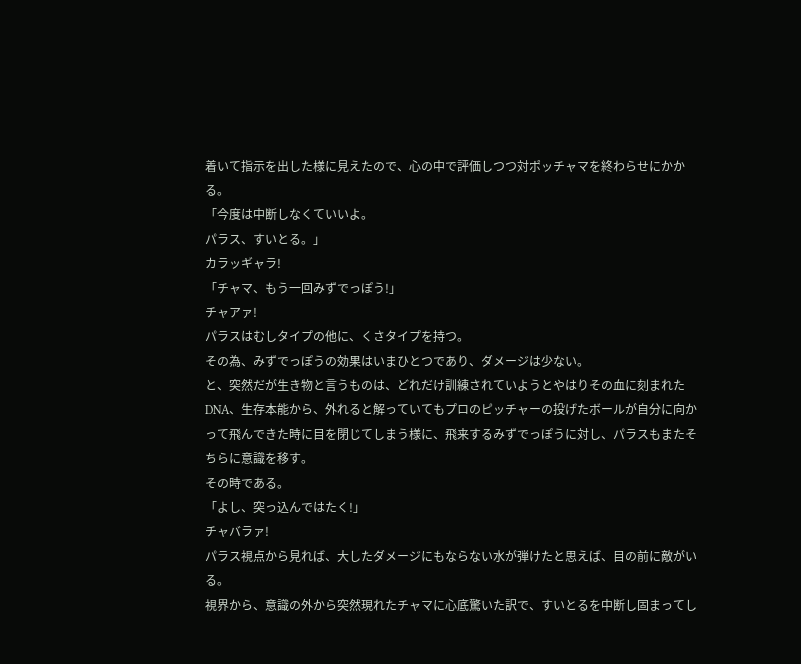着いて指示を出した様に見えたので、心の中で評価しつつ対ポッチャマを終わらせにかかる。
「今度は中断しなくていいよ。
パラス、すいとる。」
カラッギャラ!
「チャマ、もう一回みずでっぽう!」
チャアァ!
パラスはむしタイプの他に、くさタイプを持つ。
その為、みずでっぽうの効果はいまひとつであり、ダメージは少ない。
と、突然だが生き物と言うものは、どれだけ訓練されていようとやはりその血に刻まれたDNA、生存本能から、外れると解っていてもプロのピッチャーの投げたボールが自分に向かって飛んできた時に目を閉じてしまう様に、飛来するみずでっぽうに対し、パラスもまたそちらに意識を移す。
その時である。
「よし、突っ込んではたく!」
チャバラァ!
パラス視点から見れば、大したダメージにもならない水が弾けたと思えば、目の前に敵がいる。
視界から、意識の外から突然現れたチャマに心底驚いた訳で、すいとるを中断し固まってし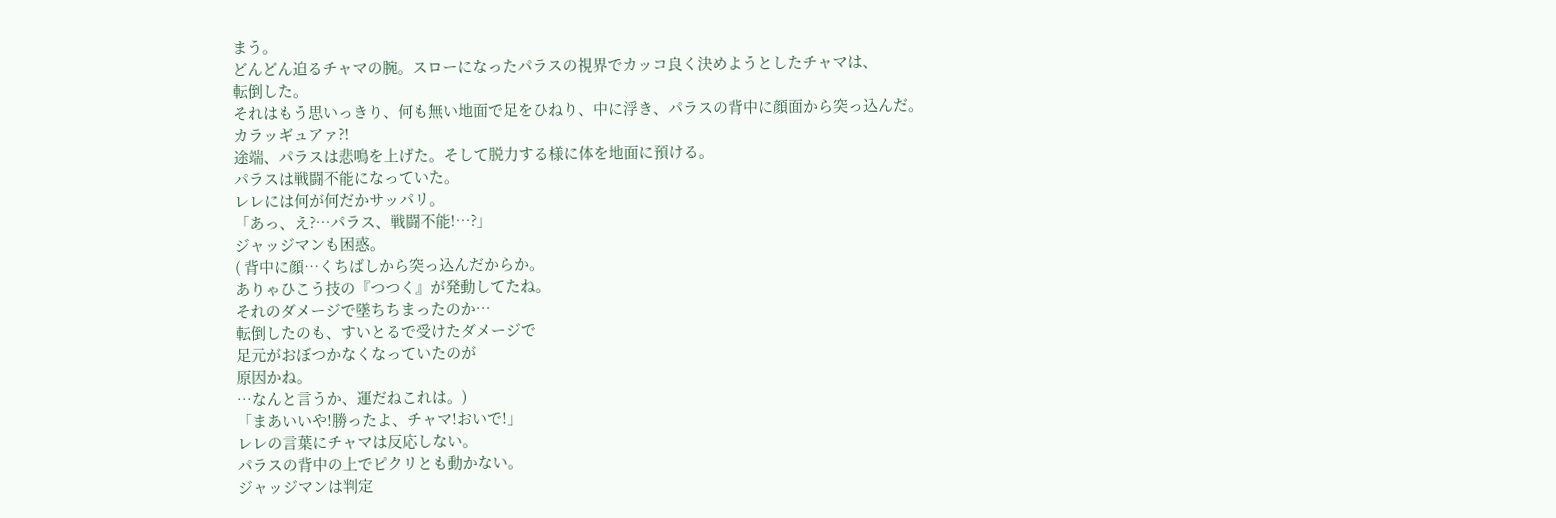まう。
どんどん迫るチャマの腕。スローになったパラスの視界でカッコ良く決めようとしたチャマは、
転倒した。
それはもう思いっきり、何も無い地面で足をひねり、中に浮き、パラスの背中に顔面から突っ込んだ。
カラッギュアァ?!
途端、パラスは悲鳴を上げた。そして脱力する様に体を地面に預ける。
パラスは戦闘不能になっていた。
レレには何が何だかサッパリ。
「あっ、え?…パラス、戦闘不能!…?」
ジャッジマンも困惑。
( 背中に顔…くちばしから突っ込んだからか。
ありゃひこう技の『つつく』が発動してたね。
それのダメージで墜ちちまったのか…
転倒したのも、すいとるで受けたダメージで
足元がおぼつかなくなっていたのが
原因かね。
…なんと言うか、運だねこれは。)
「まあいいや!勝ったよ、チャマ!おいで!」
レレの言葉にチャマは反応しない。
パラスの背中の上でピクリとも動かない。
ジャッジマンは判定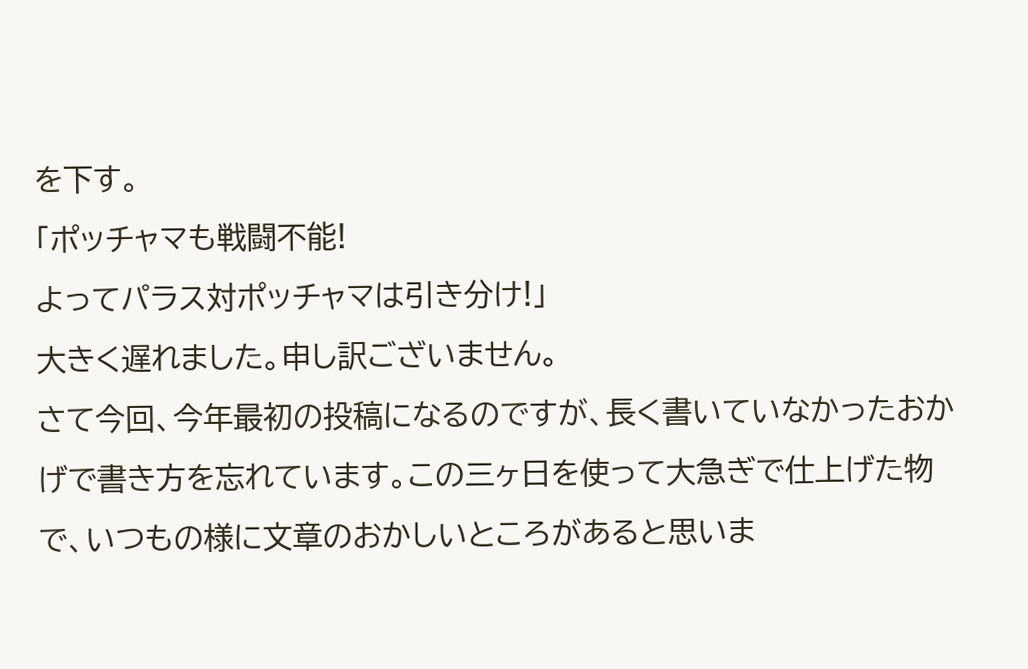を下す。
「ポッチャマも戦闘不能!
よってパラス対ポッチャマは引き分け!」
大きく遅れました。申し訳ございません。
さて今回、今年最初の投稿になるのですが、長く書いていなかったおかげで書き方を忘れています。この三ヶ日を使って大急ぎで仕上げた物で、いつもの様に文章のおかしいところがあると思いま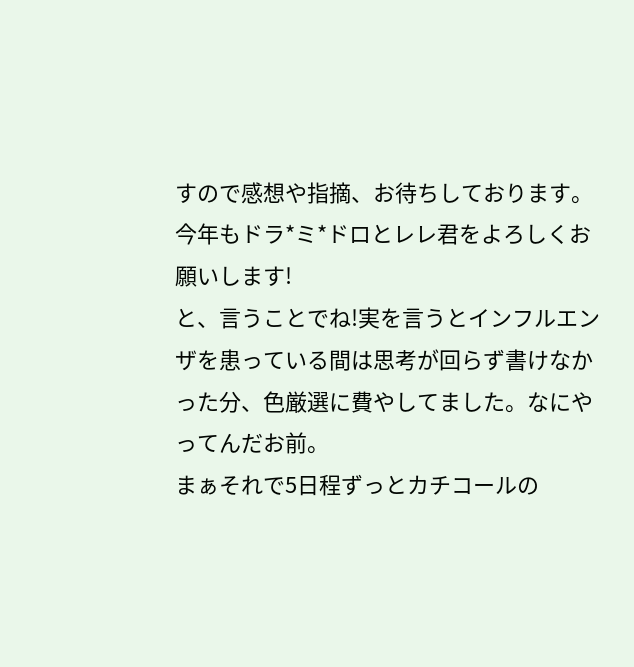すので感想や指摘、お待ちしております。
今年もドラ*ミ*ドロとレレ君をよろしくお願いします!
と、言うことでね!実を言うとインフルエンザを患っている間は思考が回らず書けなかった分、色厳選に費やしてました。なにやってんだお前。
まぁそれで5日程ずっとカチコールの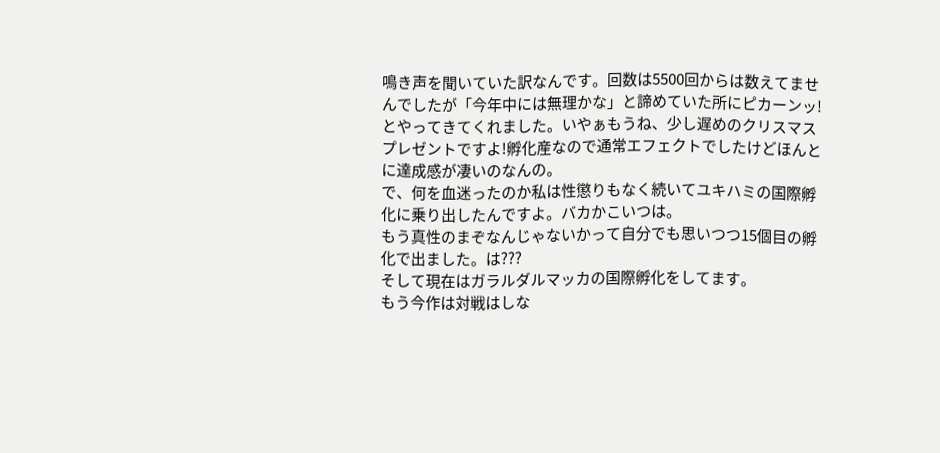鳴き声を聞いていた訳なんです。回数は5500回からは数えてませんでしたが「今年中には無理かな」と諦めていた所にピカーンッ!とやってきてくれました。いやぁもうね、少し遅めのクリスマスプレゼントですよ!孵化産なので通常エフェクトでしたけどほんとに達成感が凄いのなんの。
で、何を血迷ったのか私は性懲りもなく続いてユキハミの国際孵化に乗り出したんですよ。バカかこいつは。
もう真性のまぞなんじゃないかって自分でも思いつつ15個目の孵化で出ました。は???
そして現在はガラルダルマッカの国際孵化をしてます。
もう今作は対戦はしな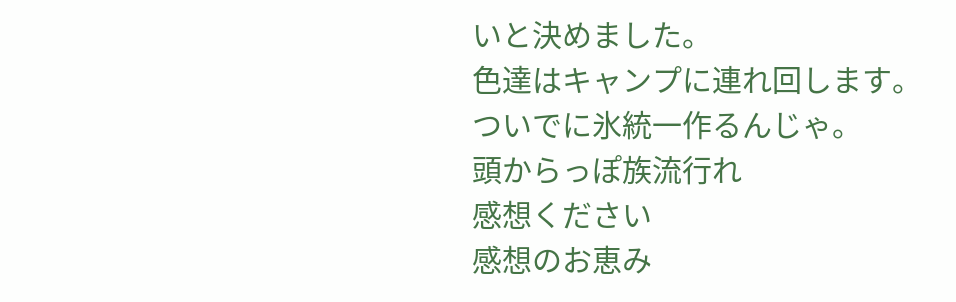いと決めました。
色達はキャンプに連れ回します。
ついでに氷統一作るんじゃ。
頭からっぽ族流行れ
感想ください
感想のお恵み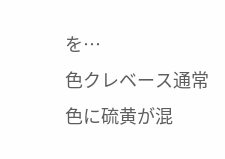を…
色クレベース通常色に硫黄が混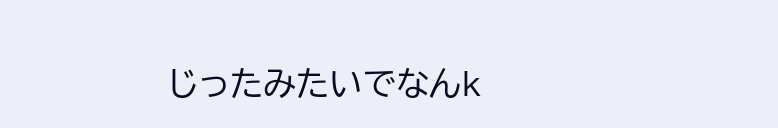じったみたいでなんk